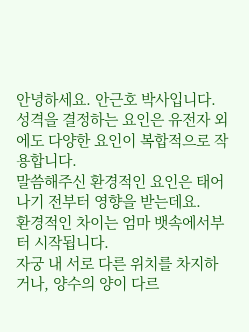안녕하세요. 안근호 박사입니다.
성격을 결정하는 요인은 유전자 외에도 다양한 요인이 복합적으로 작용합니다.
말씀해주신 환경적인 요인은 태어나기 전부터 영향을 받는데요.
환경적인 차이는 엄마 뱃속에서부터 시작됩니다.
자궁 내 서로 다른 위치를 차지하거나, 양수의 양이 다르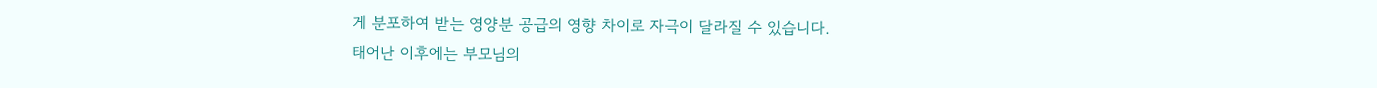게 분포하여 받는 영양분 공급의 영향 차이로 자극이 달라질 수 있습니다.
태어난 이후에는 부모님의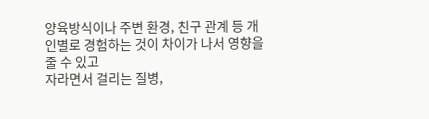양육방식이나 주변 환경, 친구 관계 등 개인별로 경험하는 것이 차이가 나서 영향을 줄 수 있고
자라면서 걸리는 질병,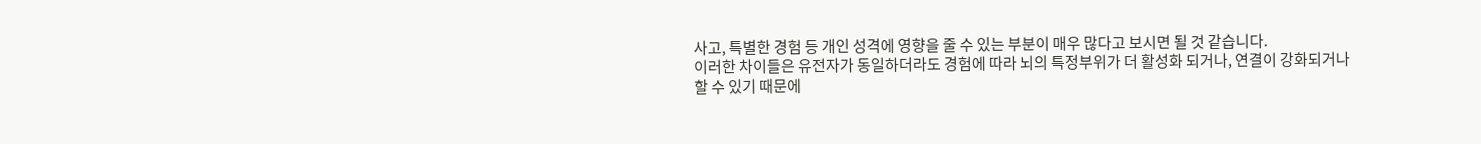사고, 특별한 경험 등 개인 성격에 영향을 줄 수 있는 부분이 매우 많다고 보시면 될 것 같습니다.
이러한 차이들은 유전자가 동일하더라도 경험에 따라 뇌의 특정부위가 더 활성화 되거나, 연결이 강화되거나
할 수 있기 때문에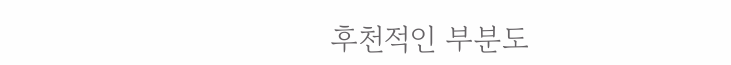후천적인 부분도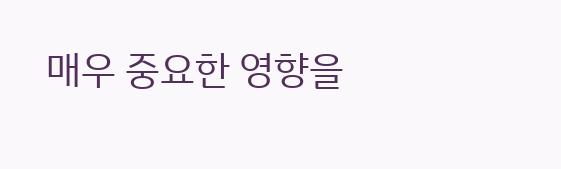매우 중요한 영향을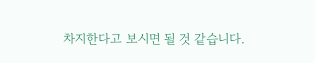차지한다고 보시면 될 것 같습니다.